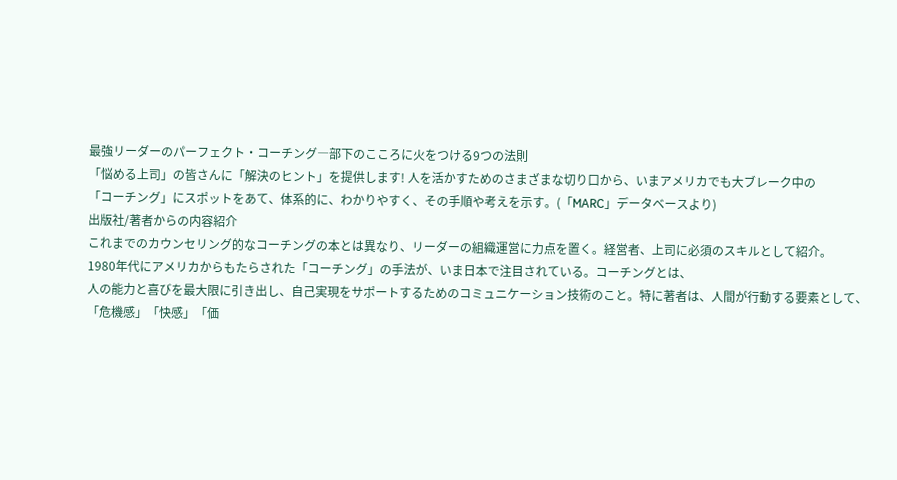最強リーダーのパーフェクト・コーチング―部下のこころに火をつける9つの法則
「悩める上司」の皆さんに「解決のヒント」を提供します! 人を活かすためのさまざまな切り口から、いまアメリカでも大ブレーク中の
「コーチング」にスポットをあて、体系的に、わかりやすく、その手順や考えを示す。(「MARC」データベースより)
出版社/著者からの内容紹介
これまでのカウンセリング的なコーチングの本とは異なり、リーダーの組織運営に力点を置く。経営者、上司に必須のスキルとして紹介。
1980年代にアメリカからもたらされた「コーチング」の手法が、いま日本で注目されている。コーチングとは、
人の能力と喜びを最大限に引き出し、自己実現をサポートするためのコミュニケーション技術のこと。特に著者は、人間が行動する要素として、
「危機感」「快感」「価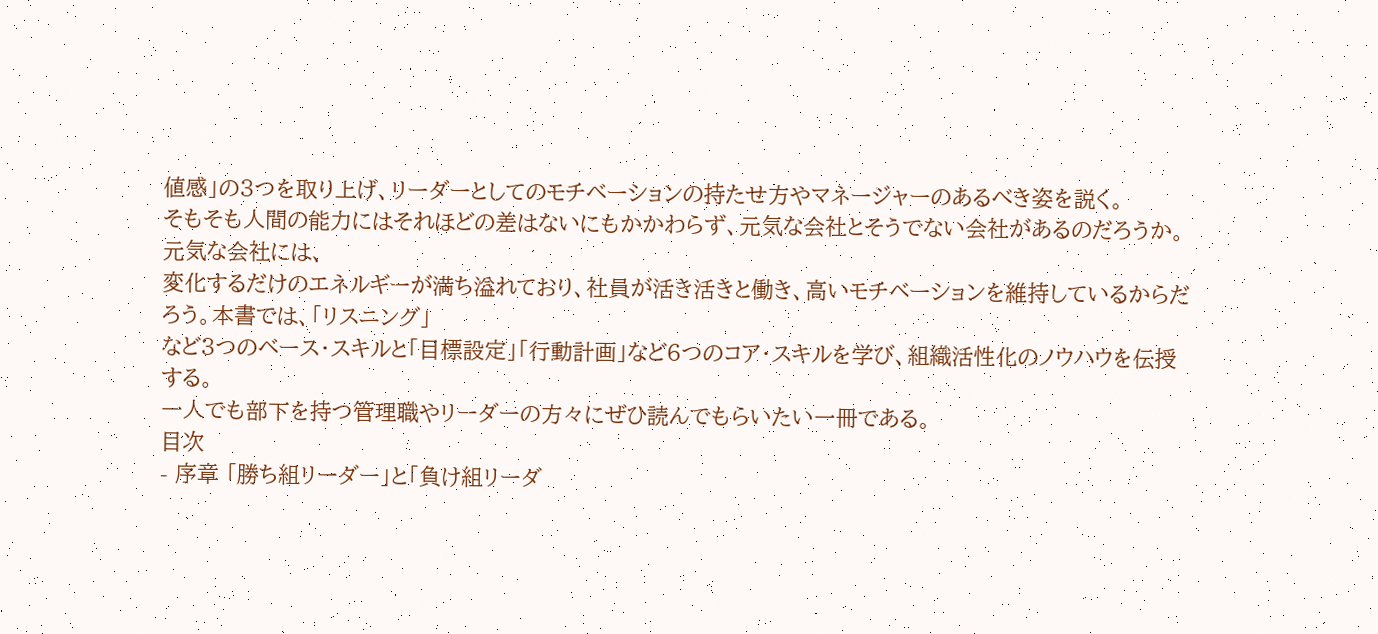値感」の3つを取り上げ、リーダーとしてのモチベーションの持たせ方やマネージャーのあるべき姿を説く。
そもそも人間の能力にはそれほどの差はないにもかかわらず、元気な会社とそうでない会社があるのだろうか。元気な会社には、
変化するだけのエネルギーが満ち溢れており、社員が活き活きと働き、高いモチベーションを維持しているからだろう。本書では、「リスニング」
など3つのベース・スキルと「目標設定」「行動計画」など6つのコア・スキルを学び、組織活性化のノウハウを伝授する。
一人でも部下を持つ管理職やリーダーの方々にぜひ読んでもらいたい一冊である。
目次
- 序章 「勝ち組リーダー」と「負け組リーダ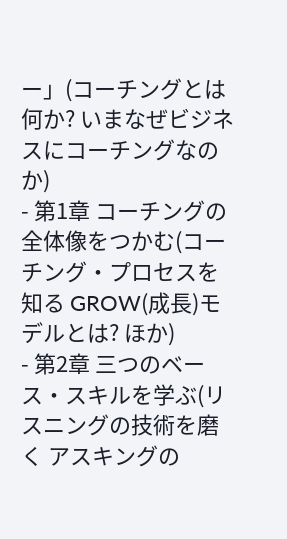ー」(コーチングとは何か? いまなぜビジネスにコーチングなのか)
- 第1章 コーチングの全体像をつかむ(コーチング・プロセスを知る GROW(成長)モデルとは? ほか)
- 第2章 三つのベース・スキルを学ぶ(リスニングの技術を磨く アスキングの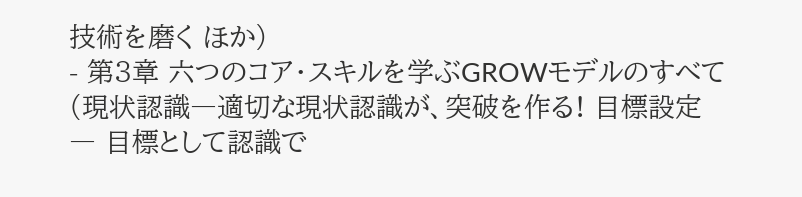技術を磨く ほか)
- 第3章 六つのコア・スキルを学ぶGROWモデルのすべて(現状認識―適切な現状認識が、突破を作る! 目標設定― 目標として認識で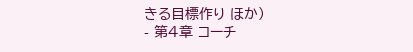きる目標作り ほか)
- 第4章 コーチ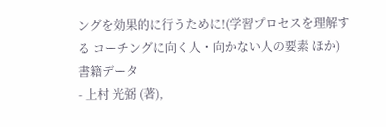ングを効果的に行うために!(学習プロセスを理解する コーチングに向く人・向かない人の要素 ほか)
書籍データ
- 上村 光弼 (著),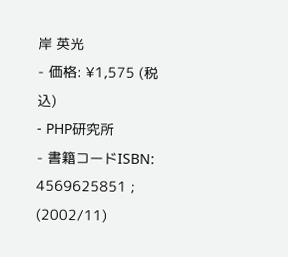岸 英光
- 価格: ¥1,575 (税込)
- PHP研究所
- 書籍コードISBN: 4569625851 ; (2002/11)